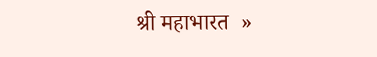श्री महाभारत  »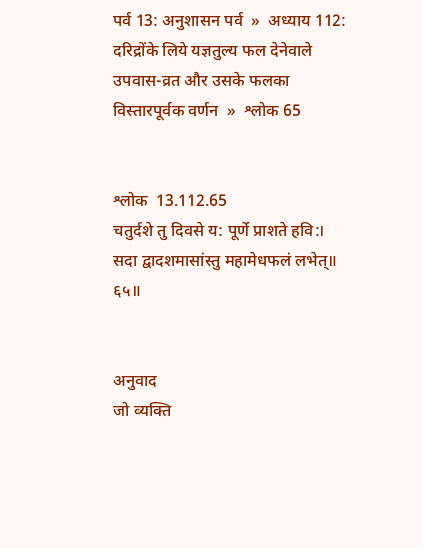पर्व 13: अनुशासन पर्व  »  अध्याय 112: दरिद्रोंके लिये यज्ञतुल्य फल देनेवाले उपवास-व्रत और उसके फलका विस्तारपूर्वक वर्णन  »  श्लोक 65


श्लोक  13.112.65
चतुर्दशे तु दिवसे य: पूर्णे प्राशते हवि:।
सदा द्वादशमासांस्तु महामेधफलं लभेत्॥ ६५॥


अनुवाद
जो व्यक्ति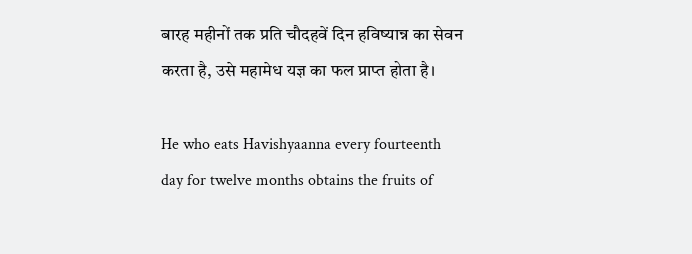बारह महीनों तक प्रति चौदहवें दिन हविष्यान्न का सेवन करता है, उसे महामेध यज्ञ का फल प्राप्त होता है।

He who eats Havishyaanna every fourteenth day for twelve months obtains the fruits of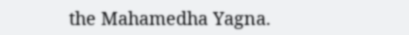the Mahamedha Yagna.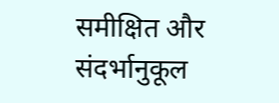समीक्षित और संदर्भानुकूल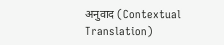अनुवाद (Contextual Translation)